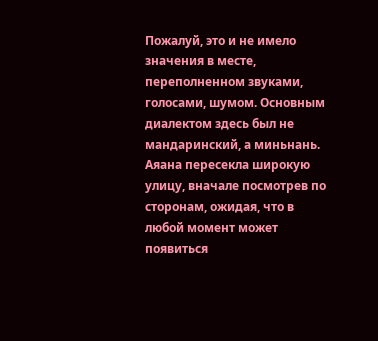Пожалуй, это и не имело значения в месте, переполненном звуками, голосами, шумом. Основным диалектом здесь был не мандаринский, а миньнань.
Аяана пересекла широкую улицу, вначале посмотрев по сторонам, ожидая, что в любой момент может появиться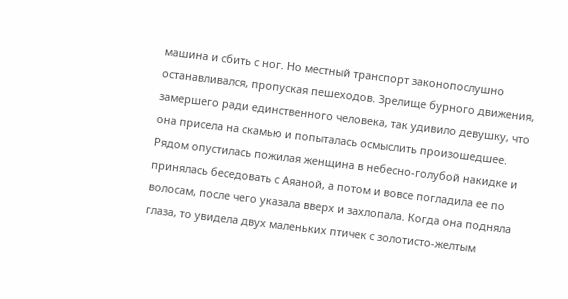машина и сбить с ног. Но местный транспорт законопослушно останавливался, пропуская пешеходов. Зрелище бурного движения, замершего ради единственного человека, так удивило девушку, что она присела на скамью и попыталась осмыслить произошедшее. Рядом опустилась пожилая женщина в небесно-голубой накидке и принялась беседовать с Аяаной, а потом и вовсе погладила ее по волосам, после чего указала вверх и захлопала. Когда она подняла глаза, то увидела двух маленьких птичек с золотисто-желтым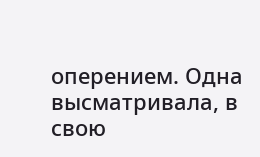оперением. Одна высматривала, в свою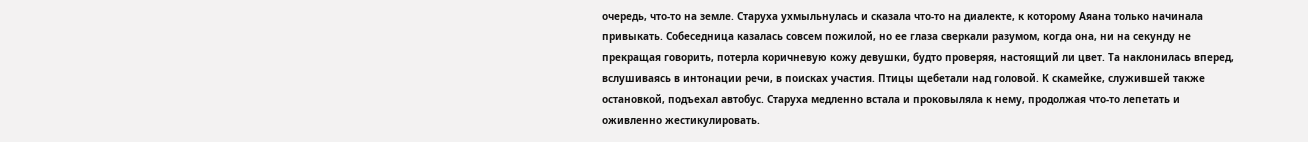очередь, что-то на земле. Старуха ухмыльнулась и сказала что-то на диалекте, к которому Аяана только начинала привыкать. Собеседница казалась совсем пожилой, но ее глаза сверкали разумом, когда она, ни на секунду не прекращая говорить, потерла коричневую кожу девушки, будто проверяя, настоящий ли цвет. Та наклонилась вперед, вслушиваясь в интонации речи, в поисках участия. Птицы щебетали над головой. К скамейке, служившей также остановкой, подъехал автобус. Старуха медленно встала и проковыляла к нему, продолжая что-то лепетать и оживленно жестикулировать.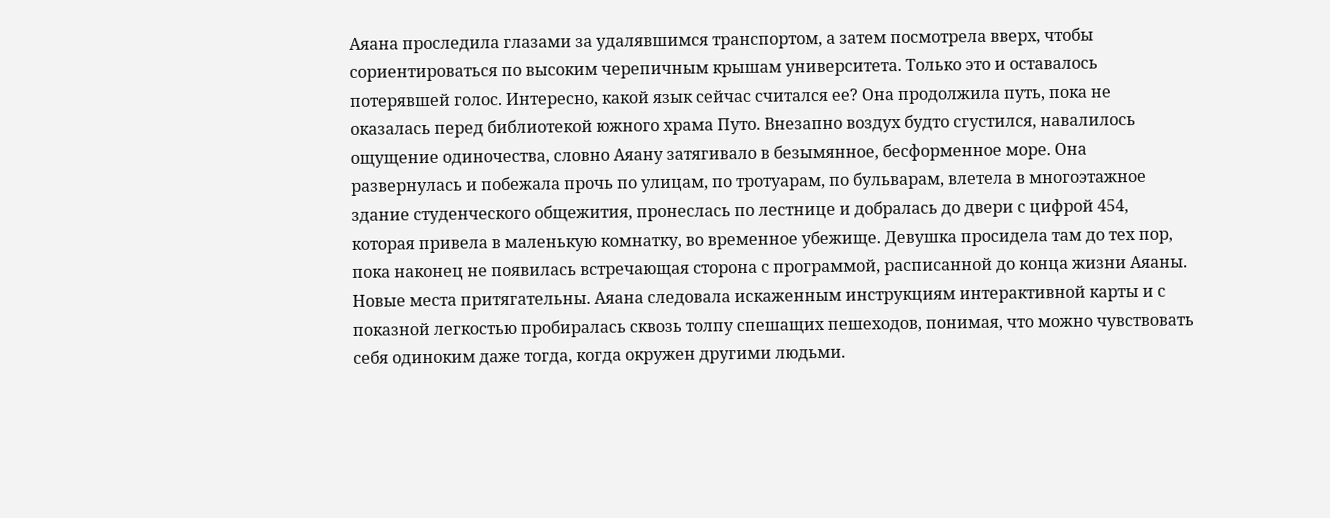Аяана проследила глазами за удалявшимся транспортом, а затем посмотрела вверх, чтобы сориентироваться по высоким черепичным крышам университета. Только это и оставалось потерявшей голос. Интересно, какой язык сейчас считался ее? Она продолжила путь, пока не оказалась перед библиотекой южного храма Путо. Внезапно воздух будто сгустился, навалилось ощущение одиночества, словно Аяану затягивало в безымянное, бесформенное море. Она развернулась и побежала прочь по улицам, по тротуарам, по бульварам, влетела в многоэтажное здание студенческого общежития, пронеслась по лестнице и добралась до двери с цифрой 454, которая привела в маленькую комнатку, во временное убежище. Девушка просидела там до тех пор, пока наконец не появилась встречающая сторона с программой, расписанной до конца жизни Аяаны.
Новые места притягательны. Аяана следовала искаженным инструкциям интерактивной карты и с показной легкостью пробиралась сквозь толпу спешащих пешеходов, понимая, что можно чувствовать себя одиноким даже тогда, когда окружен другими людьми.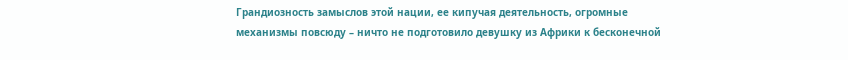Грандиозность замыслов этой нации, ее кипучая деятельность, огромные механизмы повсюду – ничто не подготовило девушку из Африки к бесконечной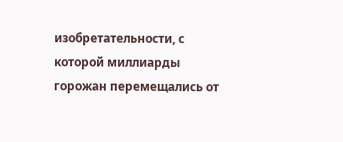изобретательности, с которой миллиарды горожан перемещались от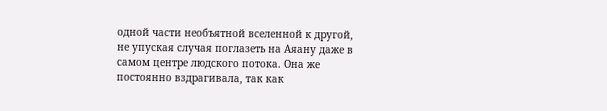одной части необъятной вселенной к другой, не упуская случая поглазеть на Аяану даже в самом центре людского потока. Она же постоянно вздрагивала, так как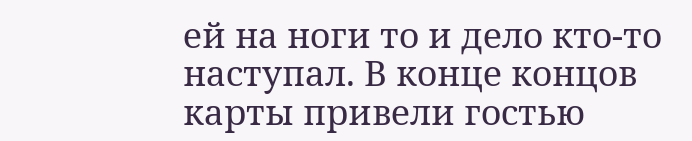ей на ноги то и дело кто-то наступал. В конце концов карты привели гостью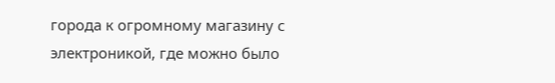города к огромному магазину с электроникой, где можно было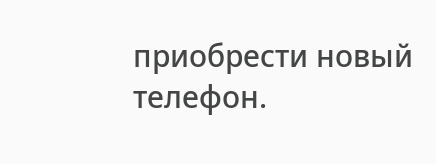приобрести новый телефон.